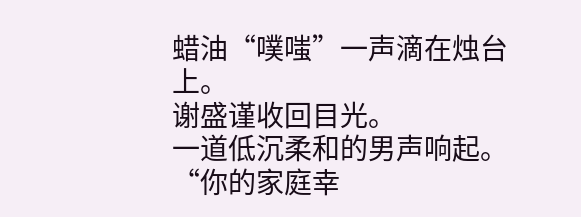蜡油“噗嗤”一声滴在烛台上。
谢盛谨收回目光。
一道低沉柔和的男声响起。
“你的家庭幸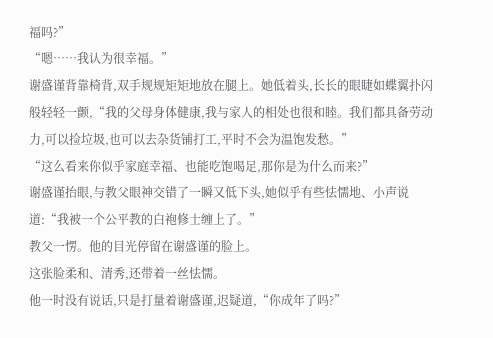福吗?”
“嗯……我认为很幸福。”
谢盛谨背靠椅背,双手规规矩矩地放在腿上。她低着头,长长的眼睫如蝶翼扑闪般轻轻一颤,“我的父母身体健康,我与家人的相处也很和睦。我们都具备劳动力,可以捡垃圾,也可以去杂货铺打工,平时不会为温饱发愁。”
“这么看来你似乎家庭幸福、也能吃饱喝足,那你是为什么而来?”
谢盛谨抬眼,与教父眼神交错了一瞬又低下头,她似乎有些怯懦地、小声说道:“我被一个公平教的白袍修士缠上了。”
教父一愣。他的目光停留在谢盛谨的脸上。
这张脸柔和、清秀,还带着一丝怯懦。
他一时没有说话,只是打量着谢盛谨,迟疑道,“你成年了吗?”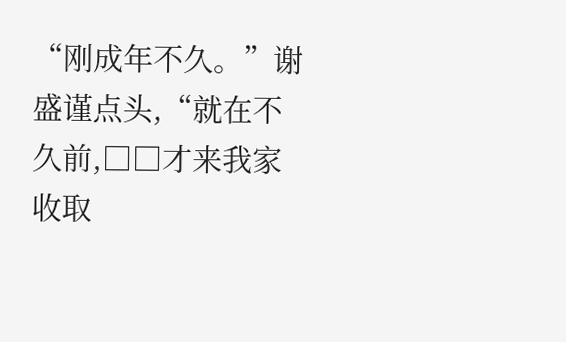“刚成年不久。”谢盛谨点头,“就在不久前,□□才来我家收取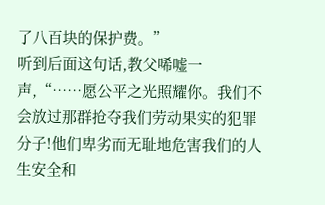了八百块的保护费。”
听到后面这句话,教父唏嘘一声,“……愿公平之光照耀你。我们不会放过那群抢夺我们劳动果实的犯罪分子!他们卑劣而无耻地危害我们的人生安全和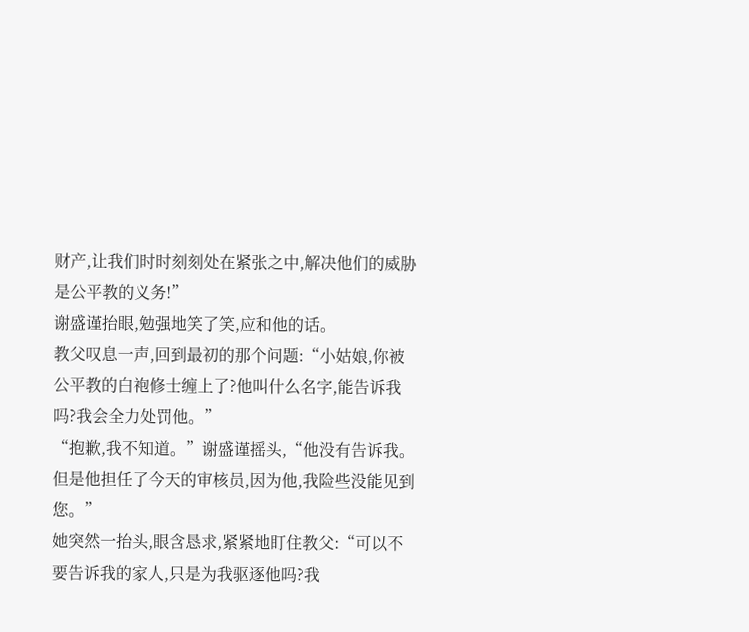财产,让我们时时刻刻处在紧张之中,解决他们的威胁是公平教的义务!”
谢盛谨抬眼,勉强地笑了笑,应和他的话。
教父叹息一声,回到最初的那个问题:“小姑娘,你被公平教的白袍修士缠上了?他叫什么名字,能告诉我吗?我会全力处罚他。”
“抱歉,我不知道。”谢盛谨摇头,“他没有告诉我。但是他担任了今天的审核员,因为他,我险些没能见到您。”
她突然一抬头,眼含恳求,紧紧地盯住教父:“可以不要告诉我的家人,只是为我驱逐他吗?我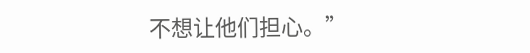不想让他们担心。”